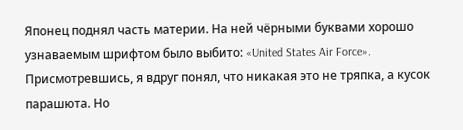Японец поднял часть материи. На ней чёрными буквами хорошо узнаваемым шрифтом было выбито: «United States Air Force». Присмотревшись, я вдруг понял, что никакая это не тряпка, а кусок парашюта. Но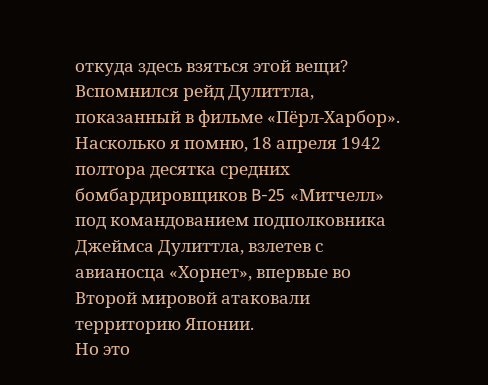откуда здесь взяться этой вещи? Вспомнился рейд Дулиттла, показанный в фильме «Пёрл-Харбор». Насколько я помню, 18 апреля 1942 полтора десятка средних бомбардировщиков B-25 «Митчелл» под командованием подполковника Джеймса Дулиттла, взлетев с авианосца «Хорнет», впервые во Второй мировой атаковали территорию Японии.
Но это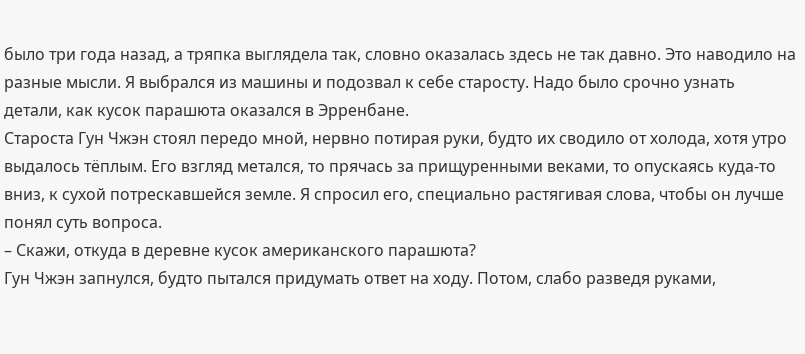было три года назад, а тряпка выглядела так, словно оказалась здесь не так давно. Это наводило на разные мысли. Я выбрался из машины и подозвал к себе старосту. Надо было срочно узнать детали, как кусок парашюта оказался в Эрренбане.
Староста Гун Чжэн стоял передо мной, нервно потирая руки, будто их сводило от холода, хотя утро выдалось тёплым. Его взгляд метался, то прячась за прищуренными веками, то опускаясь куда-то вниз, к сухой потрескавшейся земле. Я спросил его, специально растягивая слова, чтобы он лучше понял суть вопроса.
– Скажи, откуда в деревне кусок американского парашюта?
Гун Чжэн запнулся, будто пытался придумать ответ на ходу. Потом, слабо разведя руками,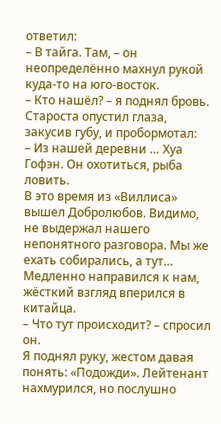ответил:
– В тайга. Там, – он неопределённо махнул рукой куда-то на юго-восток.
– Кто нашёл? – я поднял бровь.
Староста опустил глаза, закусив губу, и пробормотал:
– Из нашей деревни … Хуа Гофэн. Он охотиться, рыба ловить.
В это время из «Виллиса» вышел Добролюбов. Видимо, не выдержал нашего непонятного разговора. Мы же ехать собирались, а тут… Медленно направился к нам, жёсткий взгляд вперился в китайца.
– Что тут происходит? – спросил он.
Я поднял руку, жестом давая понять: «Подожди». Лейтенант нахмурился, но послушно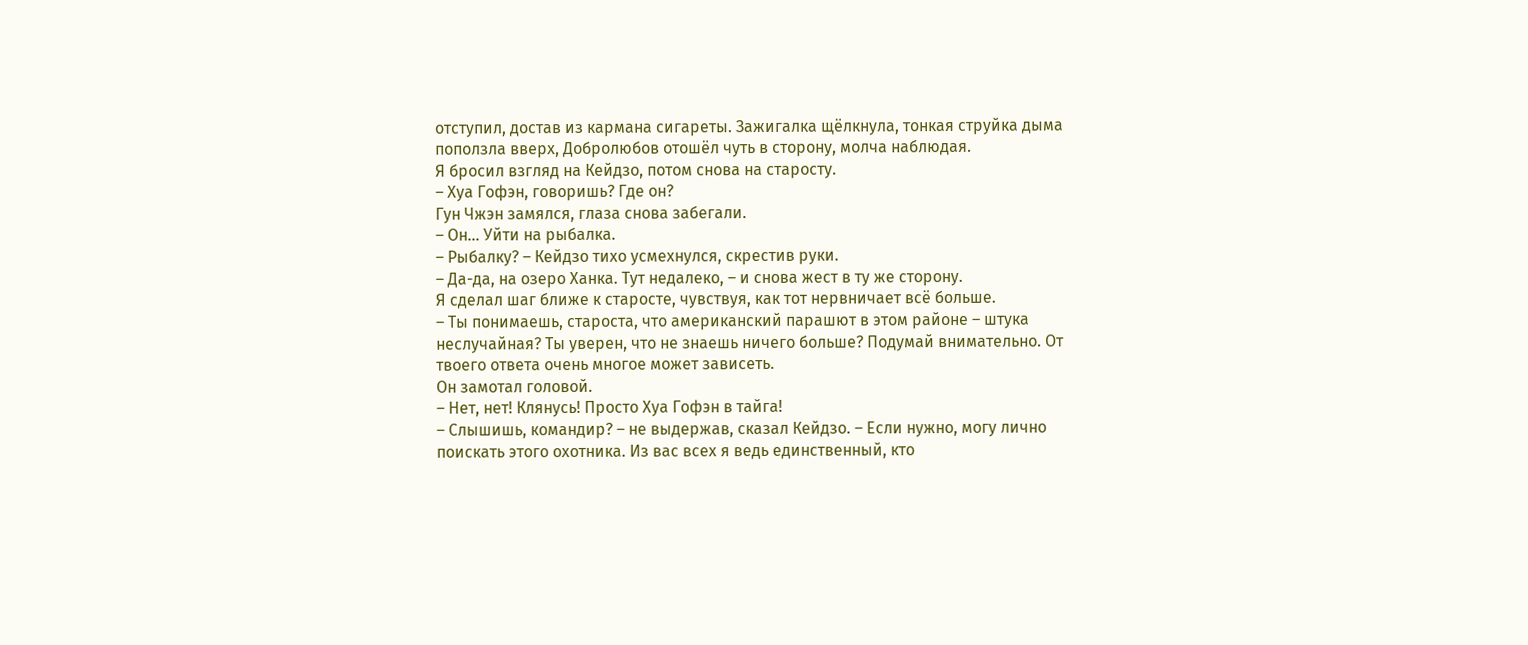отступил, достав из кармана сигареты. Зажигалка щёлкнула, тонкая струйка дыма поползла вверх, Добролюбов отошёл чуть в сторону, молча наблюдая.
Я бросил взгляд на Кейдзо, потом снова на старосту.
– Хуа Гофэн, говоришь? Где он?
Гун Чжэн замялся, глаза снова забегали.
– Он... Уйти на рыбалка.
– Рыбалку? – Кейдзо тихо усмехнулся, скрестив руки.
– Да-да, на озеро Ханка. Тут недалеко, – и снова жест в ту же сторону.
Я сделал шаг ближе к старосте, чувствуя, как тот нервничает всё больше.
– Ты понимаешь, староста, что американский парашют в этом районе – штука неслучайная? Ты уверен, что не знаешь ничего больше? Подумай внимательно. От твоего ответа очень многое может зависеть.
Он замотал головой.
– Нет, нет! Клянусь! Просто Хуа Гофэн в тайга!
– Слышишь, командир? – не выдержав, сказал Кейдзо. – Если нужно, могу лично поискать этого охотника. Из вас всех я ведь единственный, кто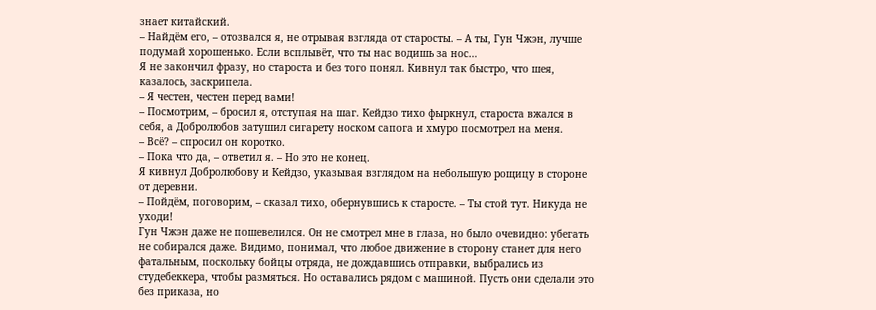знает китайский.
– Найдём его, – отозвался я, не отрывая взгляда от старосты. – А ты, Гун Чжэн, лучше подумай хорошенько. Если всплывёт, что ты нас водишь за нос…
Я не закончил фразу, но староста и без того понял. Кивнул так быстро, что шея, казалось, заскрипела.
– Я честен, честен перед вами!
– Посмотрим, – бросил я, отступая на шаг. Кейдзо тихо фыркнул, староста вжался в себя, а Добролюбов затушил сигарету носком сапога и хмуро посмотрел на меня.
– Всё? – спросил он коротко.
– Пока что да, – ответил я. – Но это не конец.
Я кивнул Добролюбову и Кейдзо, указывая взглядом на небольшую рощицу в стороне от деревни.
– Пойдём, поговорим, – сказал тихо, обернувшись к старосте. – Ты стой тут. Никуда не уходи!
Гун Чжэн даже не пошевелился. Он не смотрел мне в глаза, но было очевидно: убегать не собирался даже. Видимо, понимал, что любое движение в сторону станет для него фатальным, поскольку бойцы отряда, не дождавшись отправки, выбрались из студебеккера, чтобы размяться. Но оставались рядом с машиной. Пусть они сделали это без приказа, но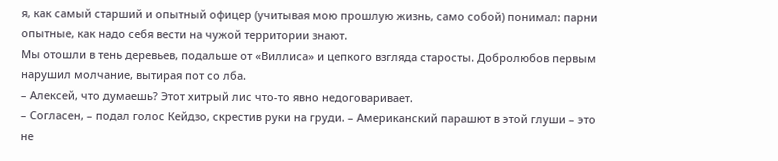я, как самый старший и опытный офицер (учитывая мою прошлую жизнь, само собой) понимал: парни опытные, как надо себя вести на чужой территории знают.
Мы отошли в тень деревьев, подальше от «Виллиса» и цепкого взгляда старосты. Добролюбов первым нарушил молчание, вытирая пот со лба.
– Алексей, что думаешь? Этот хитрый лис что-то явно недоговаривает.
– Согласен, – подал голос Кейдзо, скрестив руки на груди. – Американский парашют в этой глуши – это не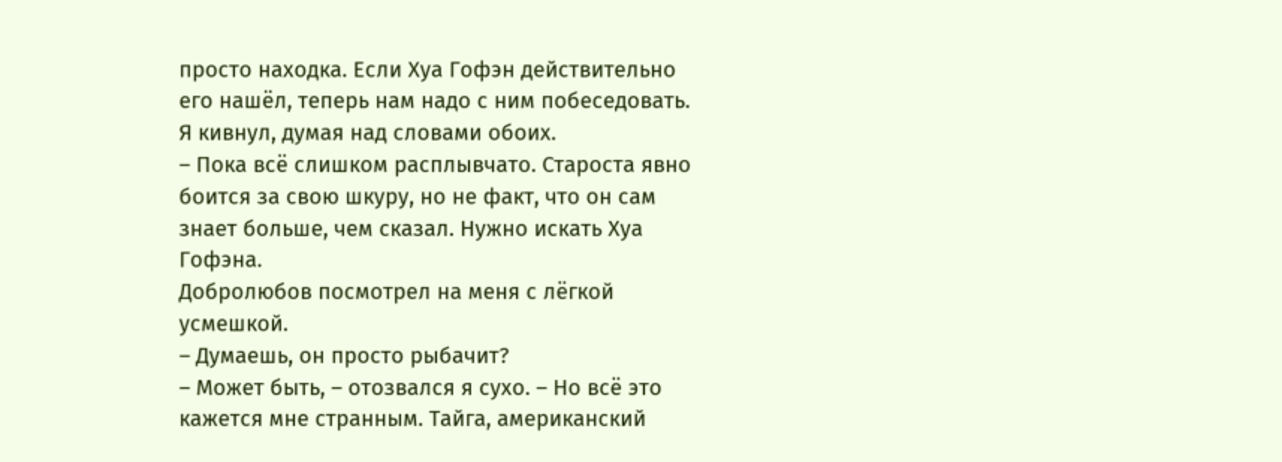просто находка. Если Хуа Гофэн действительно его нашёл, теперь нам надо с ним побеседовать.
Я кивнул, думая над словами обоих.
– Пока всё слишком расплывчато. Староста явно боится за свою шкуру, но не факт, что он сам знает больше, чем сказал. Нужно искать Хуа Гофэна.
Добролюбов посмотрел на меня с лёгкой усмешкой.
– Думаешь, он просто рыбачит?
– Может быть, – отозвался я сухо. – Но всё это кажется мне странным. Тайга, американский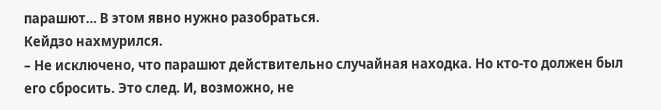парашют… В этом явно нужно разобраться.
Кейдзо нахмурился.
– Не исключено, что парашют действительно случайная находка. Но кто-то должен был его сбросить. Это след. И, возможно, не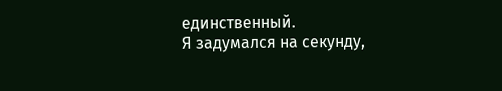единственный.
Я задумался на секунду,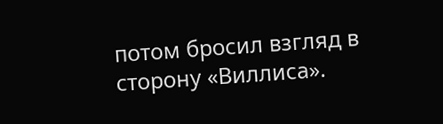потом бросил взгляд в сторону «Виллиса».